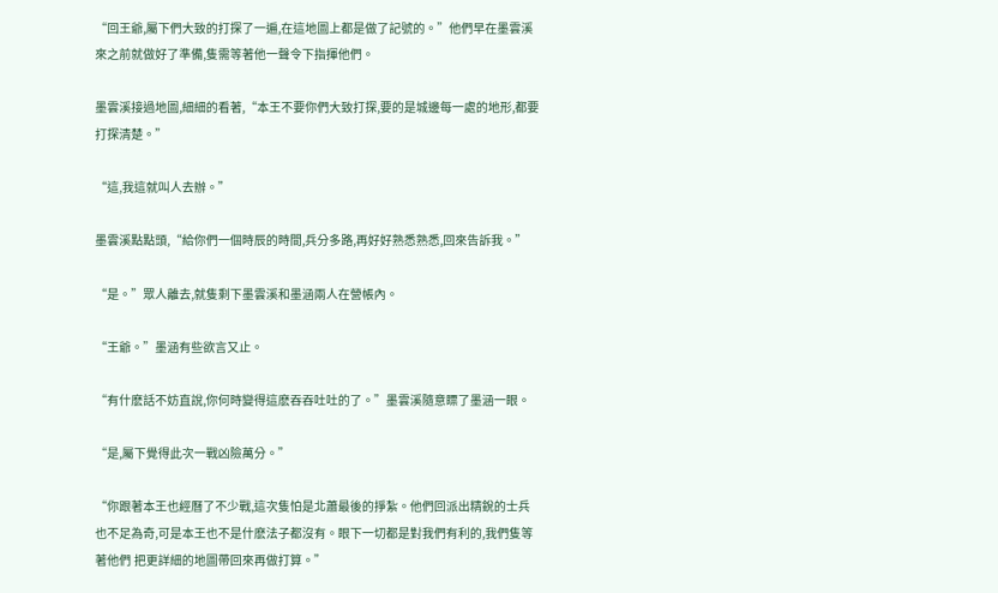“回王爺,屬下們大致的打探了一遍,在這地圖上都是做了記號的。”他們早在墨雲溪來之前就做好了準備,隻需等著他一聲令下指揮他們。

墨雲溪接過地圖,細細的看著,“本王不要你們大致打探,要的是城邊每一處的地形,都要打探清楚。”

“這,我這就叫人去辦。”

墨雲溪點點頭,“給你們一個時辰的時間,兵分多路,再好好熟悉熟悉,回來告訴我。”

“是。”眾人離去,就隻剩下墨雲溪和墨涵兩人在營帳內。

“王爺。”墨涵有些欲言又止。

“有什麽話不妨直說,你何時變得這麽吞吞吐吐的了。”墨雲溪隨意瞟了墨涵一眼。

“是,屬下覺得此次一戰凶險萬分。”

“你跟著本王也經曆了不少戰,這次隻怕是北蕭最後的掙紮。他們回派出精銳的士兵也不足為奇,可是本王也不是什麽法子都沒有。眼下一切都是對我們有利的,我們隻等著他們 把更詳細的地圖帶回來再做打算。”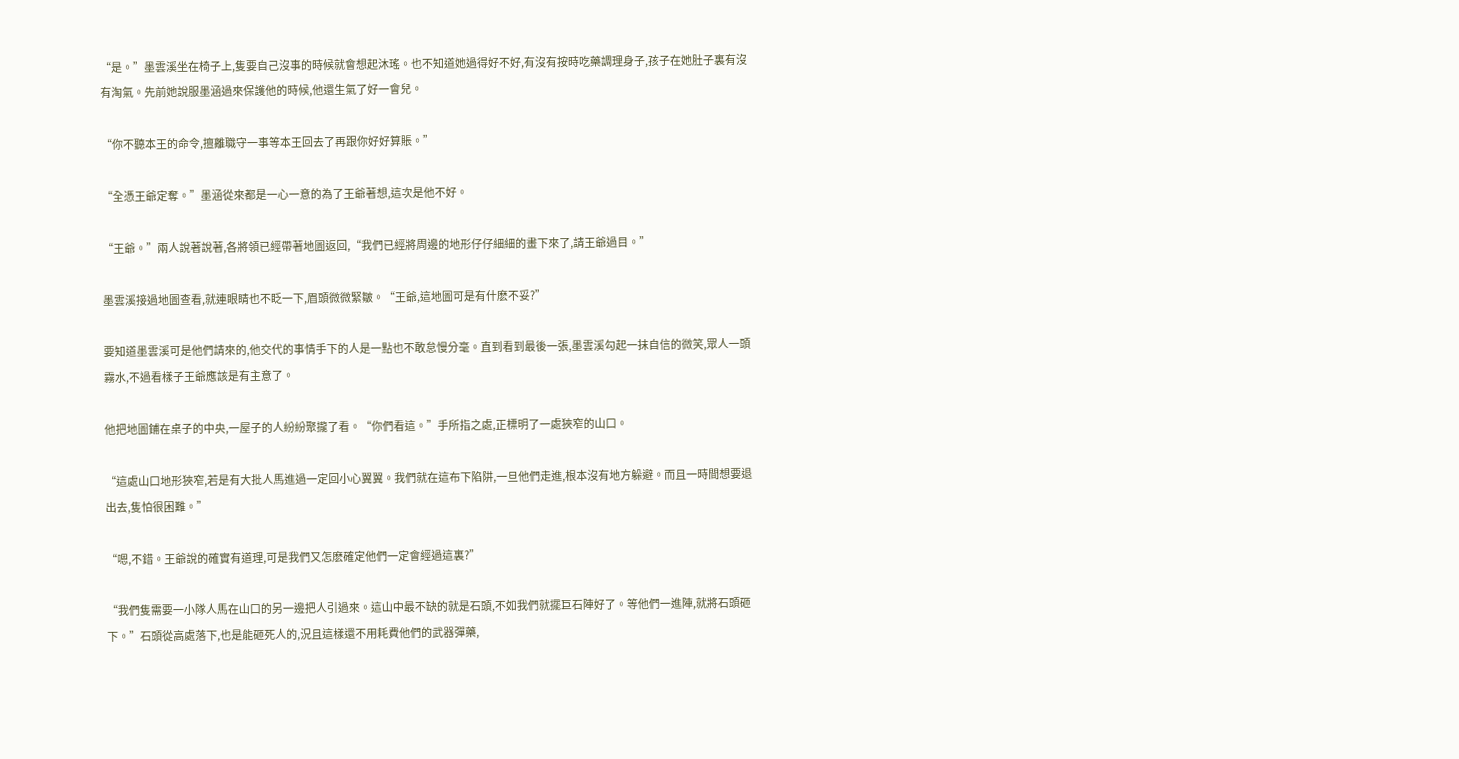“是。”墨雲溪坐在椅子上,隻要自己沒事的時候就會想起沐瑤。也不知道她過得好不好,有沒有按時吃藥調理身子,孩子在她肚子裏有沒有淘氣。先前她說服墨涵過來保護他的時候,他還生氣了好一會兒。

“你不聽本王的命令,擅離職守一事等本王回去了再跟你好好算賬。”

“全憑王爺定奪。”墨涵從來都是一心一意的為了王爺著想,這次是他不好。

“王爺。”兩人說著說著,各將領已經帶著地圖返回,“我們已經將周邊的地形仔仔細細的畫下來了,請王爺過目。”

墨雲溪接過地圖查看,就連眼睛也不眨一下,眉頭微微緊皺。“王爺,這地圖可是有什麽不妥?”

要知道墨雲溪可是他們請來的,他交代的事情手下的人是一點也不敢怠慢分毫。直到看到最後一張,墨雲溪勾起一抹自信的微笑,眾人一頭霧水,不過看樣子王爺應該是有主意了。

他把地圖鋪在桌子的中央,一屋子的人紛紛聚攏了看。“你們看這。”手所指之處,正標明了一處狹窄的山口。

“這處山口地形狹窄,若是有大批人馬進過一定回小心翼翼。我們就在這布下陷阱,一旦他們走進,根本沒有地方躲避。而且一時間想要退出去,隻怕很困難。”

“嗯,不錯。王爺說的確實有道理,可是我們又怎麽確定他們一定會經過這裏?”

“我們隻需要一小隊人馬在山口的另一邊把人引過來。這山中最不缺的就是石頭,不如我們就擺巨石陣好了。等他們一進陣,就將石頭砸下。”石頭從高處落下,也是能砸死人的,況且這樣還不用耗費他們的武器彈藥,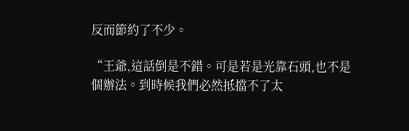反而節約了不少。

“王爺,這話倒是不錯。可是若是光靠石頭,也不是個辦法。到時候我們必然抵擋不了太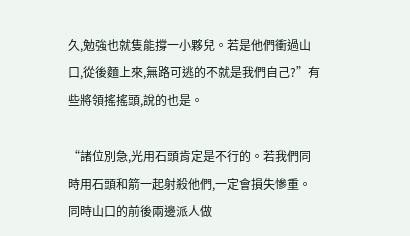久,勉強也就隻能撐一小夥兒。若是他們衝過山口,從後麵上來,無路可逃的不就是我們自己?”有些將領搖搖頭,說的也是。

“諸位別急,光用石頭肯定是不行的。若我們同時用石頭和箭一起射殺他們,一定會損失慘重。同時山口的前後兩邊派人做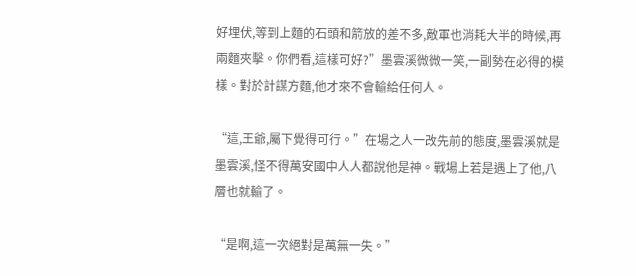好埋伏,等到上麵的石頭和箭放的差不多,敵軍也消耗大半的時候,再兩麵夾擊。你們看,這樣可好?”墨雲溪微微一笑,一副勢在必得的模樣。對於計謀方麵,他才來不會輸給任何人。

“這,王爺,屬下覺得可行。”在場之人一改先前的態度,墨雲溪就是墨雲溪,怪不得萬安國中人人都說他是神。戰場上若是遇上了他,八層也就輸了。

“是啊,這一次絕對是萬無一失。”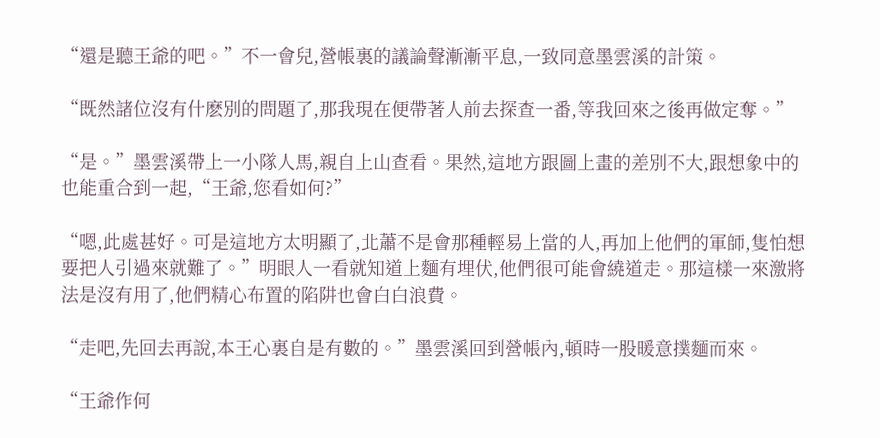“還是聽王爺的吧。”不一會兒,營帳裏的議論聲漸漸平息,一致同意墨雲溪的計策。

“既然諸位沒有什麽別的問題了,那我現在便帶著人前去探查一番,等我回來之後再做定奪。”

“是。”墨雲溪帶上一小隊人馬,親自上山查看。果然,這地方跟圖上畫的差別不大,跟想象中的也能重合到一起,“王爺,您看如何?”

“嗯,此處甚好。可是這地方太明顯了,北蕭不是會那種輕易上當的人,再加上他們的軍師,隻怕想要把人引過來就難了。”明眼人一看就知道上麵有埋伏,他們很可能會繞道走。那這樣一來激將法是沒有用了,他們精心布置的陷阱也會白白浪費。

“走吧,先回去再說,本王心裏自是有數的。”墨雲溪回到營帳內,頓時一股暖意撲麵而來。

“王爺作何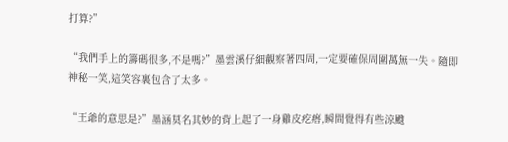打算?”

“我們手上的籌碼很多,不是嗎?”墨雲溪仔細觀察著四周,一定要確保周圍萬無一失。隨即神秘一笑,這笑容裏包含了太多。

“王爺的意思是?”墨涵莫名其妙的背上起了一身雞皮疙瘩,瞬間覺得有些涼颼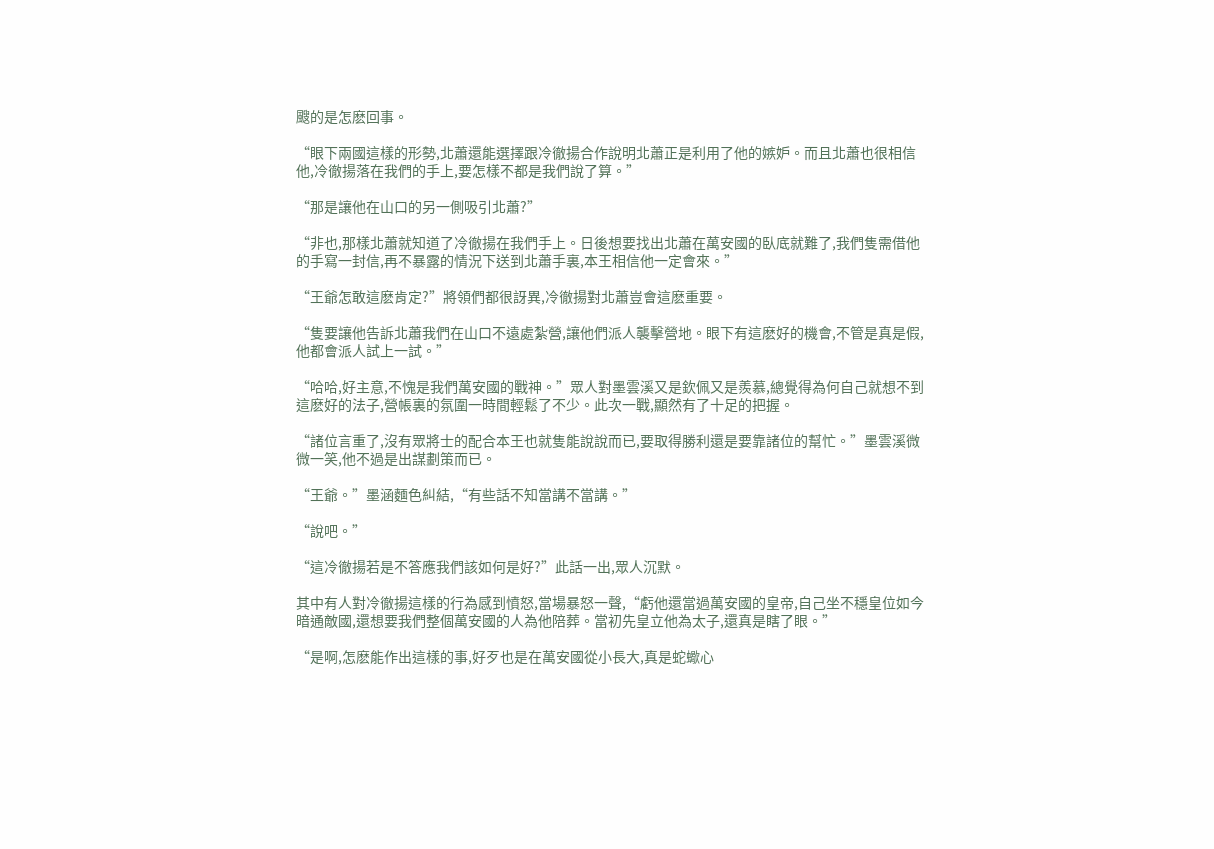颼的是怎麽回事。

“眼下兩國這樣的形勢,北蕭還能選擇跟冷徹揚合作說明北蕭正是利用了他的嫉妒。而且北蕭也很相信他,冷徹揚落在我們的手上,要怎樣不都是我們說了算。”

“那是讓他在山口的另一側吸引北蕭?”

“非也,那樣北蕭就知道了冷徹揚在我們手上。日後想要找出北蕭在萬安國的臥底就難了,我們隻需借他的手寫一封信,再不暴露的情況下送到北蕭手裏,本王相信他一定會來。”

“王爺怎敢這麽肯定?”將領們都很訝異,冷徹揚對北蕭豈會這麽重要。

“隻要讓他告訴北蕭我們在山口不遠處紮營,讓他們派人襲擊營地。眼下有這麽好的機會,不管是真是假,他都會派人試上一試。”

“哈哈,好主意,不愧是我們萬安國的戰神。”眾人對墨雲溪又是欽佩又是羨慕,總覺得為何自己就想不到這麽好的法子,營帳裏的氛圍一時間輕鬆了不少。此次一戰,顯然有了十足的把握。

“諸位言重了,沒有眾將士的配合本王也就隻能說說而已,要取得勝利還是要靠諸位的幫忙。”墨雲溪微微一笑,他不過是出謀劃策而已。

“王爺。”墨涵麵色糾結,“有些話不知當講不當講。”

“說吧。”

“這冷徹揚若是不答應我們該如何是好?”此話一出,眾人沉默。

其中有人對冷徹揚這樣的行為感到憤怒,當場暴怒一聲,“虧他還當過萬安國的皇帝,自己坐不穩皇位如今暗通敵國,還想要我們整個萬安國的人為他陪葬。當初先皇立他為太子,還真是瞎了眼。”

“是啊,怎麽能作出這樣的事,好歹也是在萬安國從小長大,真是蛇蠍心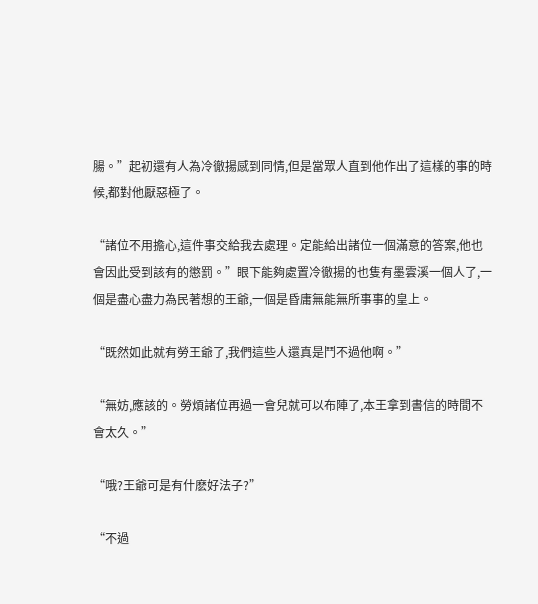腸。”起初還有人為冷徹揚感到同情,但是當眾人直到他作出了這樣的事的時候,都對他厭惡極了。

“諸位不用擔心,這件事交給我去處理。定能給出諸位一個滿意的答案,他也會因此受到該有的懲罰。”眼下能夠處置冷徹揚的也隻有墨雲溪一個人了,一個是盡心盡力為民著想的王爺,一個是昏庸無能無所事事的皇上。

“既然如此就有勞王爺了,我們這些人還真是鬥不過他啊。”

“無妨,應該的。勞煩諸位再過一會兒就可以布陣了,本王拿到書信的時間不會太久。”

“哦?王爺可是有什麽好法子?”

“不過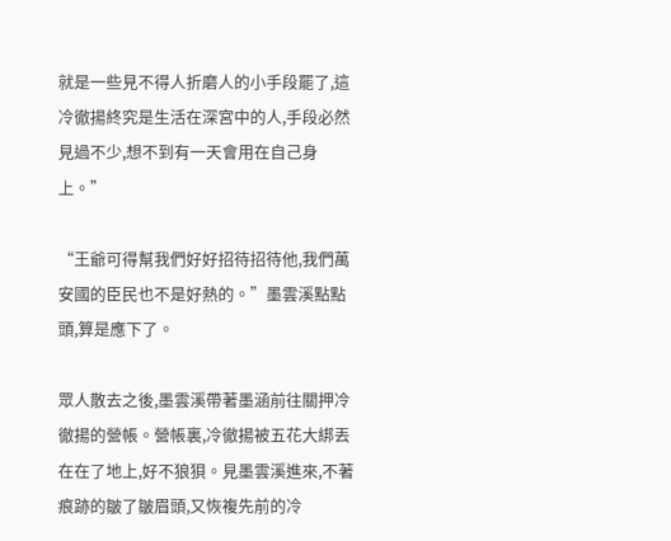就是一些見不得人折磨人的小手段罷了,這冷徹揚終究是生活在深宮中的人,手段必然見過不少,想不到有一天會用在自己身上。”

“王爺可得幫我們好好招待招待他,我們萬安國的臣民也不是好熱的。”墨雲溪點點頭,算是應下了。

眾人散去之後,墨雲溪帶著墨涵前往關押冷徹揚的營帳。營帳裏,冷徹揚被五花大綁丟在在了地上,好不狼狽。見墨雲溪進來,不著痕跡的皺了皺眉頭,又恢複先前的冷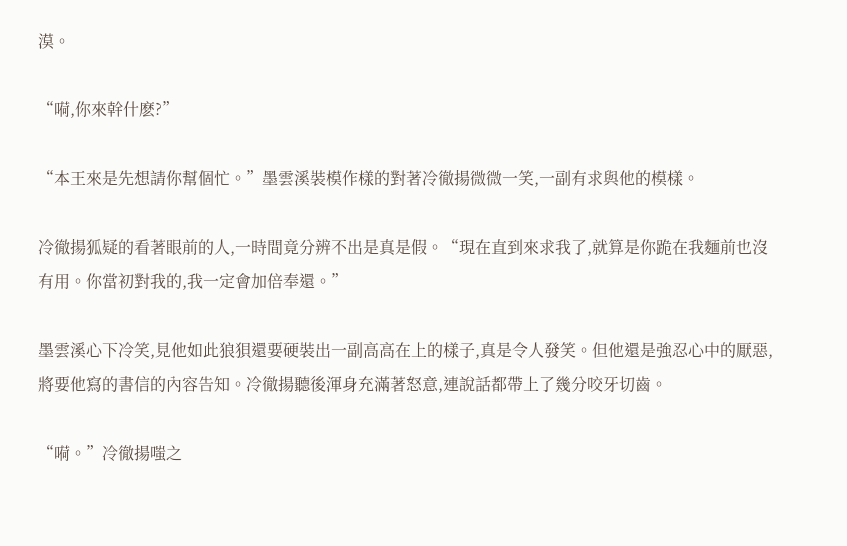漠。

“嗬,你來幹什麽?”

“本王來是先想請你幫個忙。”墨雲溪裝模作樣的對著冷徹揚微微一笑,一副有求與他的模樣。

冷徹揚狐疑的看著眼前的人,一時間竟分辨不出是真是假。“現在直到來求我了,就算是你跪在我麵前也沒有用。你當初對我的,我一定會加倍奉還。”

墨雲溪心下冷笑,見他如此狼狽還要硬裝出一副高高在上的樣子,真是令人發笑。但他還是強忍心中的厭惡,將要他寫的書信的內容告知。冷徹揚聽後渾身充滿著怒意,連說話都帶上了幾分咬牙切齒。

“嗬。”冷徹揚嗤之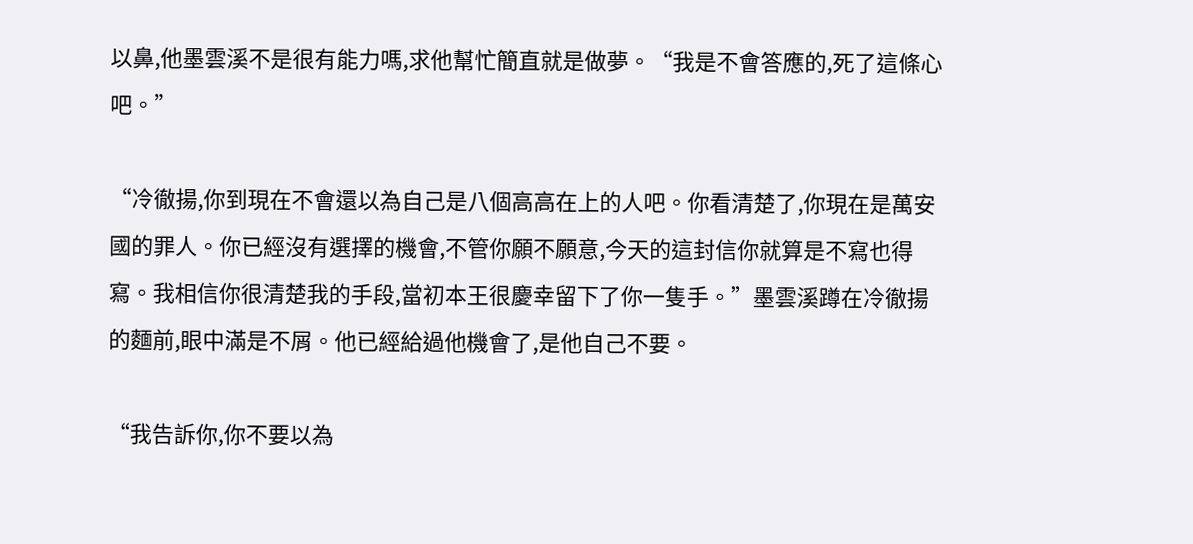以鼻,他墨雲溪不是很有能力嗎,求他幫忙簡直就是做夢。“我是不會答應的,死了這條心吧。”

“冷徹揚,你到現在不會還以為自己是八個高高在上的人吧。你看清楚了,你現在是萬安國的罪人。你已經沒有選擇的機會,不管你願不願意,今天的這封信你就算是不寫也得寫。我相信你很清楚我的手段,當初本王很慶幸留下了你一隻手。”墨雲溪蹲在冷徹揚的麵前,眼中滿是不屑。他已經給過他機會了,是他自己不要。

“我告訴你,你不要以為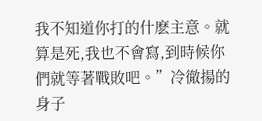我不知道你打的什麽主意。就算是死,我也不會寫,到時候你們就等著戰敗吧。”冷徹揚的身子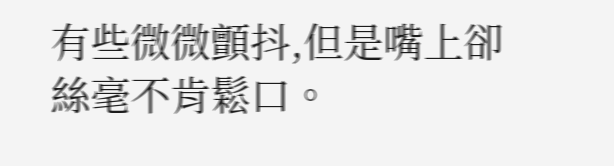有些微微顫抖,但是嘴上卻絲毫不肯鬆口。